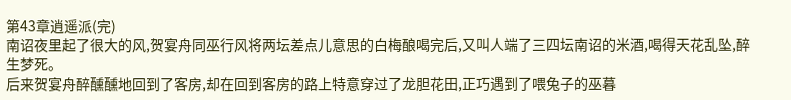第43章逍遥派(完)
南诏夜里起了很大的风,贺宴舟同巫行风将两坛差点儿意思的白梅酿喝完后,又叫人端了三四坛南诏的米酒,喝得天花乱坠,醉生梦死。
后来贺宴舟醉醺醺地回到了客房,却在回到客房的路上特意穿过了龙胆花田,正巧遇到了喂兔子的巫暮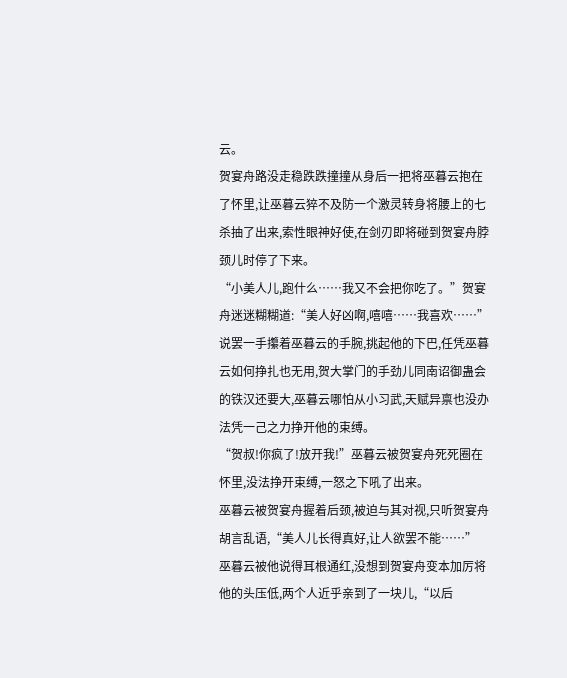云。
贺宴舟路没走稳跌跌撞撞从身后一把将巫暮云抱在了怀里,让巫暮云猝不及防一个激灵转身将腰上的七杀抽了出来,索性眼神好使,在剑刃即将碰到贺宴舟脖颈儿时停了下来。
“小美人儿,跑什么……我又不会把你吃了。”贺宴舟迷迷糊糊道:“美人好凶啊,嘻嘻……我喜欢……”说罢一手攥着巫暮云的手腕,挑起他的下巴,任凭巫暮云如何挣扎也无用,贺大掌门的手劲儿同南诏御蛊会的铁汉还要大,巫暮云哪怕从小习武,天赋异禀也没办法凭一己之力挣开他的束缚。
“贺叔!你疯了!放开我!”巫暮云被贺宴舟死死圈在怀里,没法挣开束缚,一怒之下吼了出来。
巫暮云被贺宴舟握着后颈,被迫与其对视,只听贺宴舟胡言乱语,“美人儿长得真好,让人欲罢不能……”
巫暮云被他说得耳根通红,没想到贺宴舟变本加厉将他的头压低,两个人近乎亲到了一块儿,“以后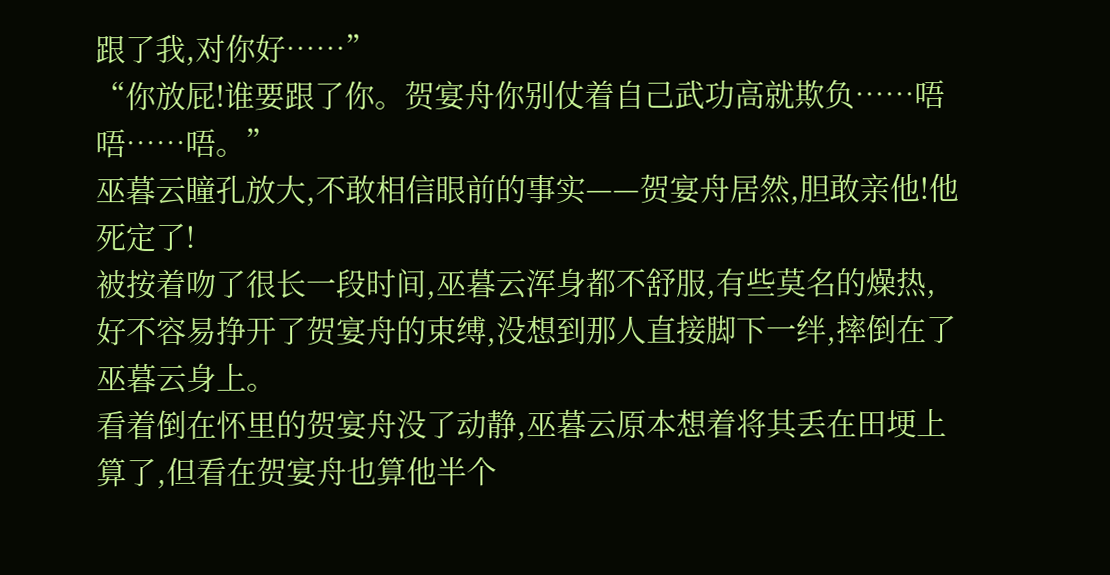跟了我,对你好……”
“你放屁!谁要跟了你。贺宴舟你别仗着自己武功高就欺负……唔唔……唔。”
巫暮云瞳孔放大,不敢相信眼前的事实——贺宴舟居然,胆敢亲他!他死定了!
被按着吻了很长一段时间,巫暮云浑身都不舒服,有些莫名的燥热,好不容易挣开了贺宴舟的束缚,没想到那人直接脚下一绊,摔倒在了巫暮云身上。
看着倒在怀里的贺宴舟没了动静,巫暮云原本想着将其丢在田埂上算了,但看在贺宴舟也算他半个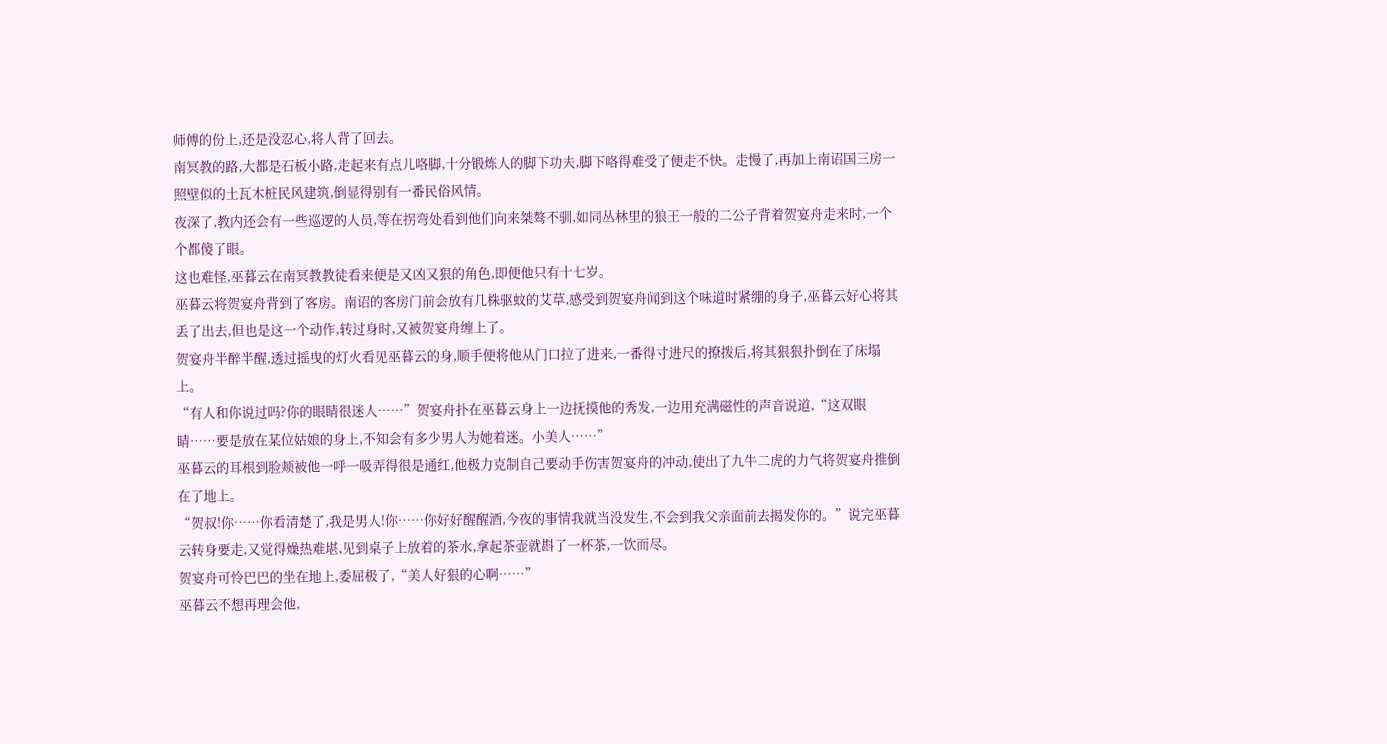师傅的份上,还是没忍心,将人背了回去。
南冥教的路,大都是石板小路,走起来有点儿咯脚,十分锻炼人的脚下功夫,脚下咯得难受了便走不快。走慢了,再加上南诏国三房一照壁似的土瓦木桩民风建筑,倒显得别有一番民俗风情。
夜深了,教内还会有一些巡逻的人员,等在拐弯处看到他们向来桀骜不驯,如同丛林里的狼王一般的二公子背着贺宴舟走来时,一个个都傻了眼。
这也难怪,巫暮云在南冥教教徒看来便是又凶又狠的角色,即便他只有十七岁。
巫暮云将贺宴舟背到了客房。南诏的客房门前会放有几株驱蚊的艾草,感受到贺宴舟闻到这个味道时紧绷的身子,巫暮云好心将其丢了出去,但也是这一个动作,转过身时,又被贺宴舟缠上了。
贺宴舟半醉半醒,透过摇曳的灯火看见巫暮云的身,顺手便将他从门口拉了进来,一番得寸进尺的撩拨后,将其狠狠扑倒在了床塌上。
“有人和你说过吗?你的眼睛很迷人……”贺宴舟扑在巫暮云身上一边抚摸他的秀发,一边用充满磁性的声音说道,“这双眼睛……要是放在某位姑娘的身上,不知会有多少男人为她着迷。小美人……”
巫暮云的耳根到脸颊被他一呼一吸弄得很是通红,他极力克制自己要动手伤害贺宴舟的冲动,使出了九牛二虎的力气将贺宴舟推倒在了地上。
“贺叔!你……你看清楚了,我是男人!你……你好好醒醒酒,今夜的事情我就当没发生,不会到我父亲面前去揭发你的。”说完巫暮云转身要走,又觉得燥热难堪,见到桌子上放着的茶水,拿起茶壶就斟了一杯茶,一饮而尽。
贺宴舟可怜巴巴的坐在地上,委屈极了,“美人好狠的心啊……”
巫暮云不想再理会他,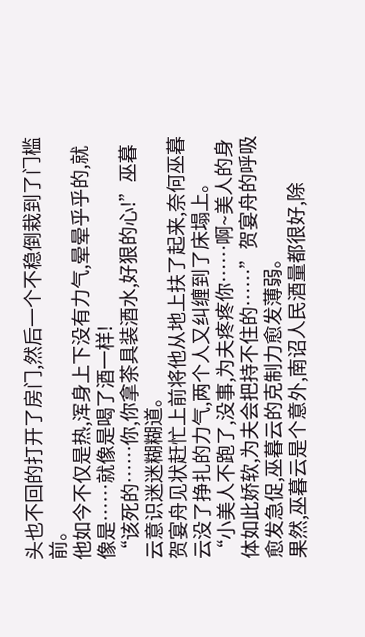头也不回的打开了房门,然后一个不稳倒栽到了门槛前。
他如今不仅是热,浑身上下没有力气,晕晕乎乎的,就像是……就像是喝了酒一样!
“该死的……你,你拿茶具装酒水,好狠的心!”巫暮云意识迷迷糊糊道。
贺宴舟见状赶忙上前将他从地上扶了起来,奈何巫暮云没了挣扎的力气,两个人又纠缠到了床塌上。
“小美人不跑了,没事,为夫疼疼你……啊~美人的身体如此娇软,为夫会把持不住的……”贺宴舟的呼吸愈发急促,巫暮云的克制力愈发薄弱。
果然,巫暮云是个意外,南诏人民酒量都很好,除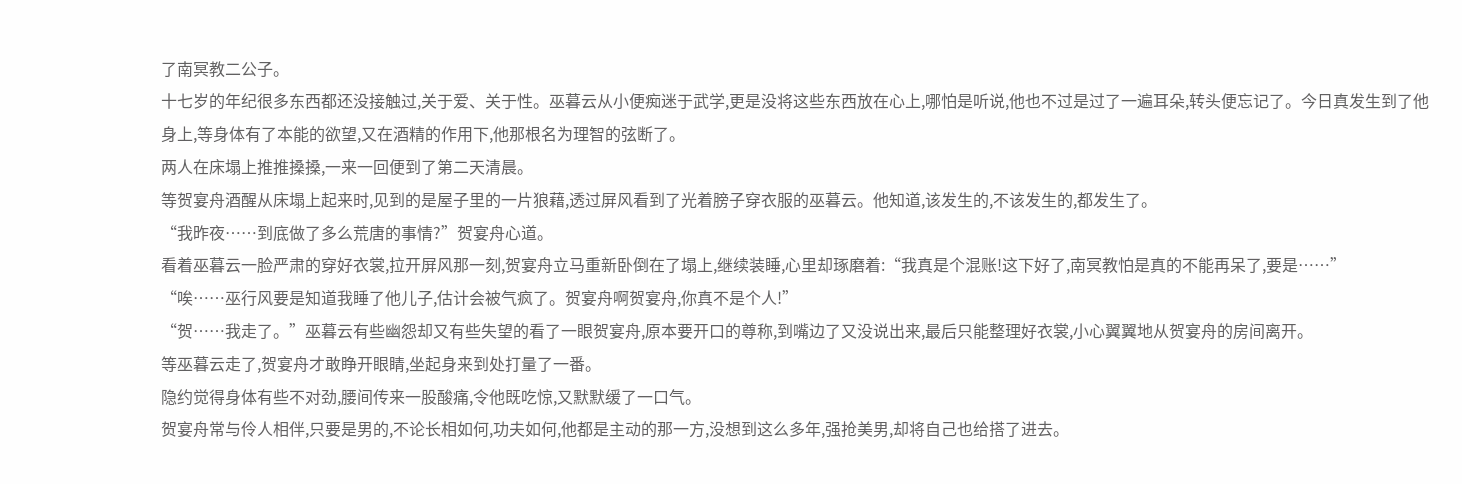了南冥教二公子。
十七岁的年纪很多东西都还没接触过,关于爱、关于性。巫暮云从小便痴迷于武学,更是没将这些东西放在心上,哪怕是听说,他也不过是过了一遍耳朵,转头便忘记了。今日真发生到了他身上,等身体有了本能的欲望,又在酒精的作用下,他那根名为理智的弦断了。
两人在床塌上推推搡搡,一来一回便到了第二天清晨。
等贺宴舟酒醒从床塌上起来时,见到的是屋子里的一片狼藉,透过屏风看到了光着膀子穿衣服的巫暮云。他知道,该发生的,不该发生的,都发生了。
“我昨夜……到底做了多么荒唐的事情?”贺宴舟心道。
看着巫暮云一脸严肃的穿好衣裳,拉开屏风那一刻,贺宴舟立马重新卧倒在了塌上,继续装睡,心里却琢磨着:“我真是个混账!这下好了,南冥教怕是真的不能再呆了,要是……”
“唉……巫行风要是知道我睡了他儿子,估计会被气疯了。贺宴舟啊贺宴舟,你真不是个人!”
“贺……我走了。”巫暮云有些幽怨却又有些失望的看了一眼贺宴舟,原本要开口的尊称,到嘴边了又没说出来,最后只能整理好衣裳,小心翼翼地从贺宴舟的房间离开。
等巫暮云走了,贺宴舟才敢睁开眼睛,坐起身来到处打量了一番。
隐约觉得身体有些不对劲,腰间传来一股酸痛,令他既吃惊,又默默缓了一口气。
贺宴舟常与伶人相伴,只要是男的,不论长相如何,功夫如何,他都是主动的那一方,没想到这么多年,强抢美男,却将自己也给搭了进去。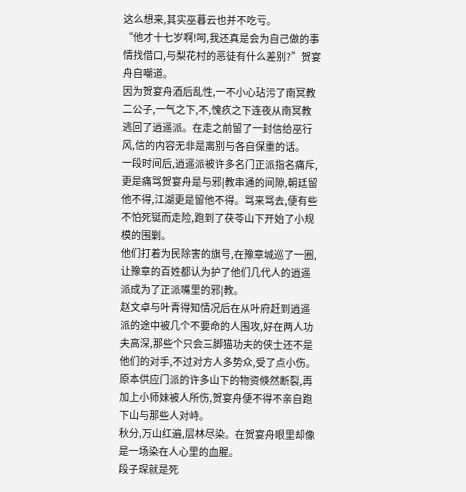这么想来,其实巫暮云也并不吃亏。
“他才十七岁啊!呵,我还真是会为自己做的事情找借口,与梨花村的恶徒有什么差别?”贺宴舟自嘲道。
因为贺宴舟酒后乱性,一不小心玷污了南冥教二公子,一气之下,不,愧疚之下连夜从南冥教逃回了逍遥派。在走之前留了一封信给巫行风,信的内容无非是离别与各自保重的话。
一段时间后,逍遥派被许多名门正派指名痛斥,更是痛骂贺宴舟是与邪|教串通的间隙,朝廷留他不得,江湖更是留他不得。骂来骂去,便有些不怕死铤而走险,跑到了茯苓山下开始了小规模的围剿。
他们打着为民除害的旗号,在豫章城巡了一圈,让豫章的百姓都认为护了他们几代人的逍遥派成为了正派嘴里的邪|教。
赵文卓与叶青得知情况后在从叶府赶到逍遥派的途中被几个不要命的人围攻,好在两人功夫高深,那些个只会三脚猫功夫的侠士还不是他们的对手,不过对方人多势众,受了点小伤。
原本供应门派的许多山下的物资倏然断裂,再加上小师妹被人所伤,贺宴舟便不得不亲自跑下山与那些人对峙。
秋分,万山红遍,层林尽染。在贺宴舟眼里却像是一场染在人心里的血腥。
段子琛就是死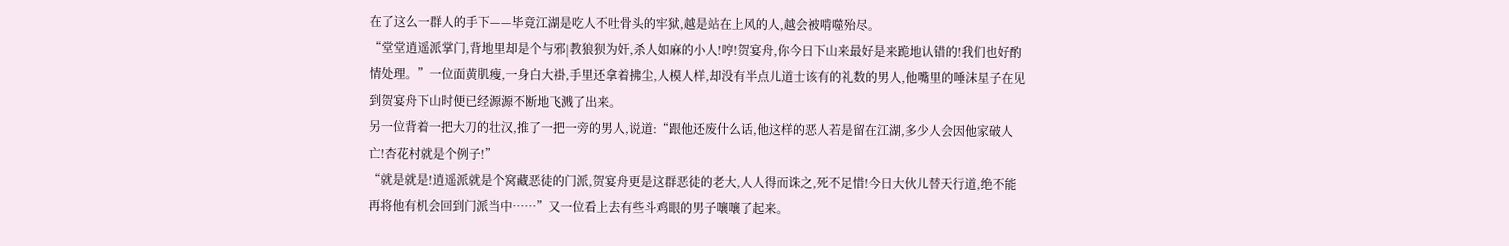在了这么一群人的手下——毕竟江湖是吃人不吐骨头的牢狱,越是站在上风的人,越会被啃噬殆尽。
“堂堂逍遥派掌门,背地里却是个与邪|教狼狈为奸,杀人如麻的小人!哼!贺宴舟,你今日下山来最好是来跪地认错的!我们也好酌情处理。”一位面黄肌瘦,一身白大褂,手里还拿着拂尘,人模人样,却没有半点儿道士该有的礼数的男人,他嘴里的唾沫星子在见到贺宴舟下山时便已经源源不断地飞溅了出来。
另一位背着一把大刀的壮汉,推了一把一旁的男人,说道:“跟他还废什么话,他这样的恶人若是留在江湖,多少人会因他家破人亡!杏花村就是个例子!”
“就是就是!逍遥派就是个窝藏恶徒的门派,贺宴舟更是这群恶徒的老大,人人得而诛之,死不足惜!今日大伙儿替天行道,绝不能再将他有机会回到门派当中……”又一位看上去有些斗鸡眼的男子嚷嚷了起来。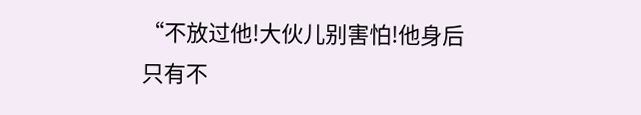“不放过他!大伙儿别害怕!他身后只有不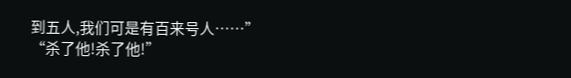到五人,我们可是有百来号人……”
“杀了他!杀了他!”